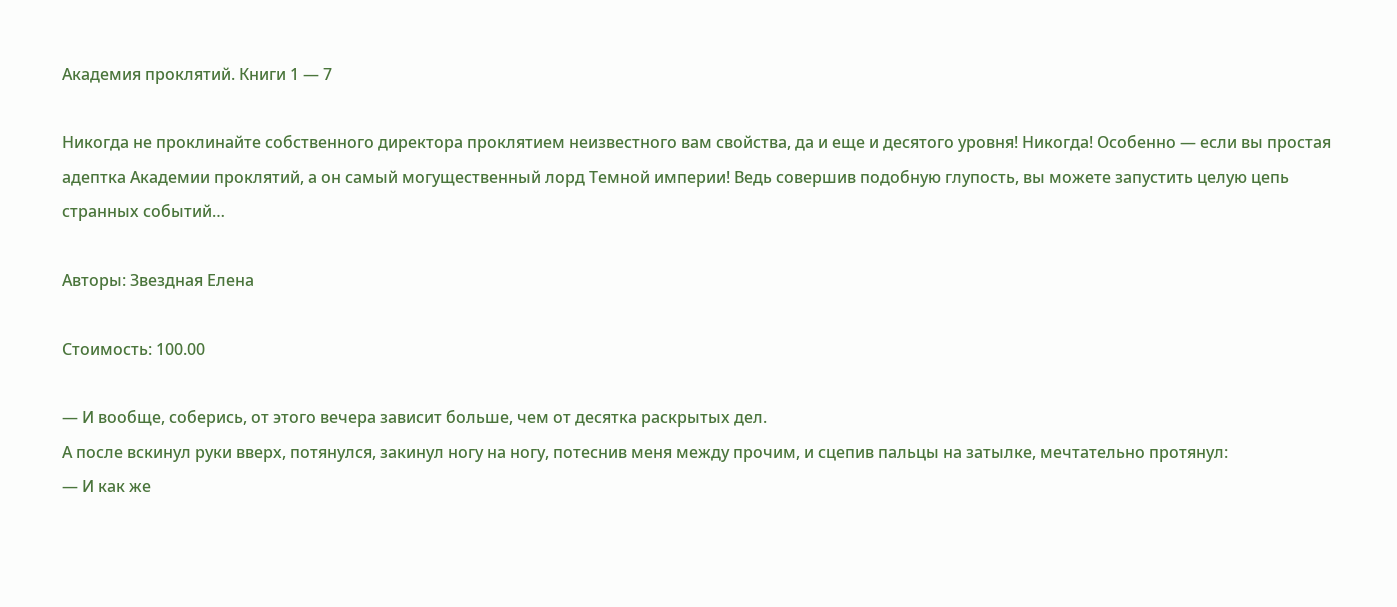Академия проклятий. Книги 1 — 7

Никогда не проклинайте собственного директора проклятием неизвестного вам свойства, да и еще и десятого уровня! Никогда! Особенно — если вы простая адептка Академии проклятий, а он самый могущественный лорд Темной империи! Ведь совершив подобную глупость, вы можете запустить целую цепь странных событий…

Авторы: Звездная Елена

Стоимость: 100.00

— И вообще, соберись, от этого вечера зависит больше, чем от десятка раскрытых дел.
А после вскинул руки вверх, потянулся, закинул ногу на ногу, потеснив меня между прочим, и сцепив пальцы на затылке, мечтательно протянул:
— И как же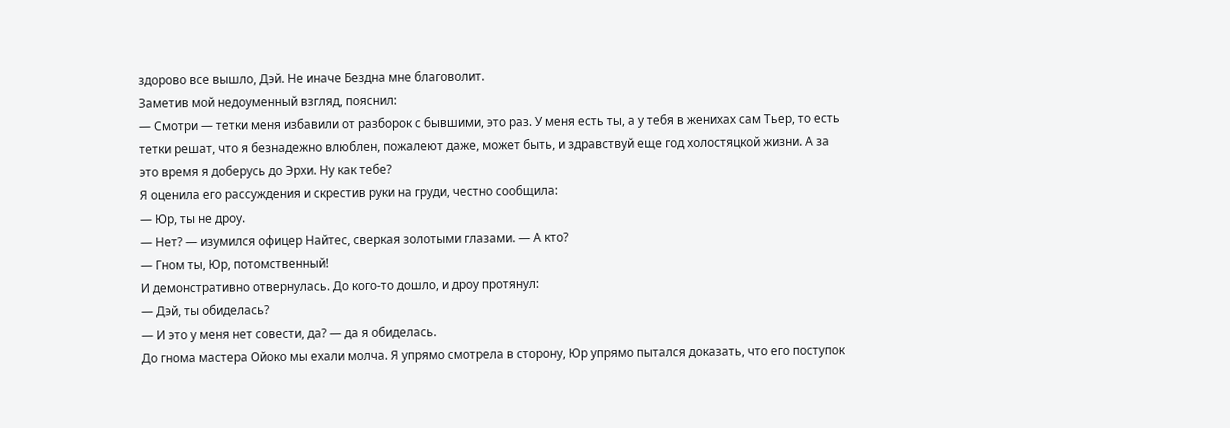здорово все вышло, Дэй. Не иначе Бездна мне благоволит.
Заметив мой недоуменный взгляд, пояснил:
— Смотри — тетки меня избавили от разборок с бывшими, это раз. У меня есть ты, а у тебя в женихах сам Тьер, то есть тетки решат, что я безнадежно влюблен, пожалеют даже, может быть, и здравствуй еще год холостяцкой жизни. А за это время я доберусь до Эрхи. Ну как тебе?
Я оценила его рассуждения и скрестив руки на груди, честно сообщила:
— Юр, ты не дроу.
— Нет? — изумился офицер Найтес, сверкая золотыми глазами. — А кто?
— Гном ты, Юр, потомственный!
И демонстративно отвернулась. До кого-то дошло, и дроу протянул:
— Дэй, ты обиделась?
— И это у меня нет совести, да? — да я обиделась.
До гнома мастера Ойоко мы ехали молча. Я упрямо смотрела в сторону, Юр упрямо пытался доказать, что его поступок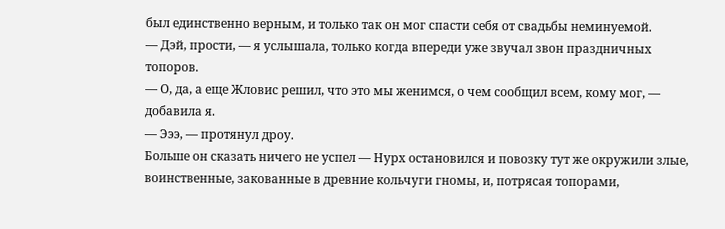был единственно верным, и только так он мог спасти себя от свадьбы неминуемой.
— Дэй, прости, — я услышала, только когда впереди уже звучал звон праздничных топоров.
— О, да, а еще Жловис решил, что это мы женимся, о чем сообщил всем, кому мог, — добавила я.
— Эээ, — протянул дроу.
Больше он сказать ничего не успел — Нурх остановился и повозку тут же окружили злые, воинственные, закованные в древние кольчуги гномы, и, потрясая топорами,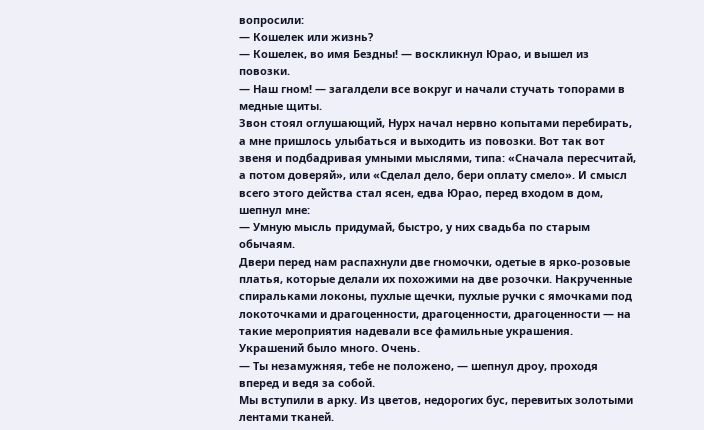вопросили:
— Кошелек или жизнь?
— Кошелек, во имя Бездны! — воскликнул Юрао, и вышел из повозки.
— Наш гном! — загалдели все вокруг и начали стучать топорами в медные щиты.
Звон стоял оглушающий, Нурх начал нервно копытами перебирать, а мне пришлось улыбаться и выходить из повозки. Вот так вот звеня и подбадривая умными мыслями, типа: «Сначала пересчитай, а потом доверяй», или «Сделал дело, бери оплату смело». И смысл всего этого действа стал ясен, едва Юрао, перед входом в дом, шепнул мне:
— Умную мысль придумай, быстро, у них свадьба по старым обычаям.
Двери перед нам распахнули две гномочки, одетые в ярко-розовые платья, которые делали их похожими на две розочки. Накрученные спиральками локоны, пухлые щечки, пухлые ручки с ямочками под локоточками и драгоценности, драгоценности, драгоценности — на такие мероприятия надевали все фамильные украшения. Украшений было много. Очень.
— Ты незамужняя, тебе не положено, — шепнул дроу, проходя вперед и ведя за собой.
Мы вступили в арку. Из цветов, недорогих бус, перевитых золотыми лентами тканей.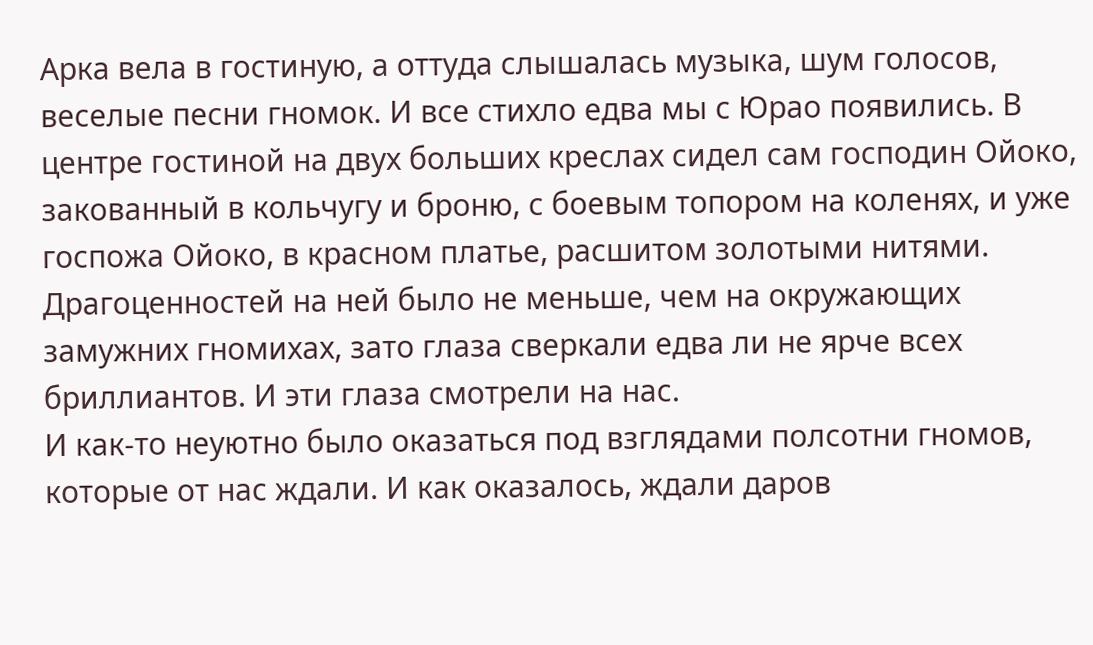Арка вела в гостиную, а оттуда слышалась музыка, шум голосов, веселые песни гномок. И все стихло едва мы с Юрао появились. В центре гостиной на двух больших креслах сидел сам господин Ойоко, закованный в кольчугу и броню, с боевым топором на коленях, и уже госпожа Ойоко, в красном платье, расшитом золотыми нитями. Драгоценностей на ней было не меньше, чем на окружающих замужних гномихах, зато глаза сверкали едва ли не ярче всех бриллиантов. И эти глаза смотрели на нас.
И как-то неуютно было оказаться под взглядами полсотни гномов, которые от нас ждали. И как оказалось, ждали даров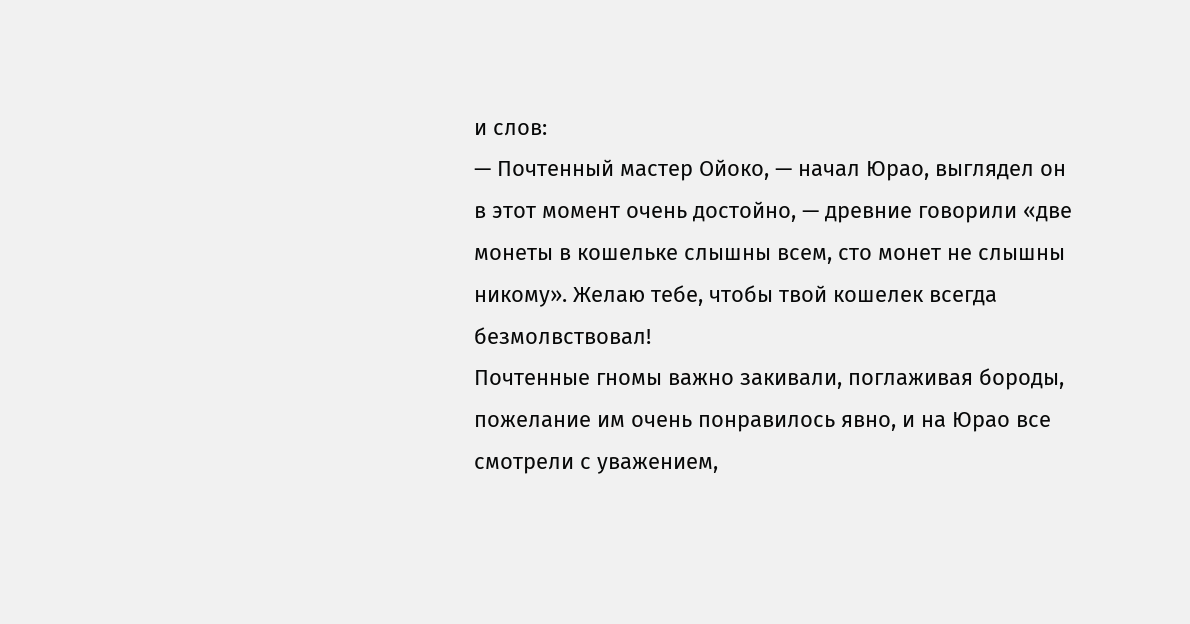и слов:
— Почтенный мастер Ойоко, — начал Юрао, выглядел он в этот момент очень достойно, — древние говорили «две монеты в кошельке слышны всем, сто монет не слышны никому». Желаю тебе, чтобы твой кошелек всегда безмолвствовал!
Почтенные гномы важно закивали, поглаживая бороды, пожелание им очень понравилось явно, и на Юрао все смотрели с уважением,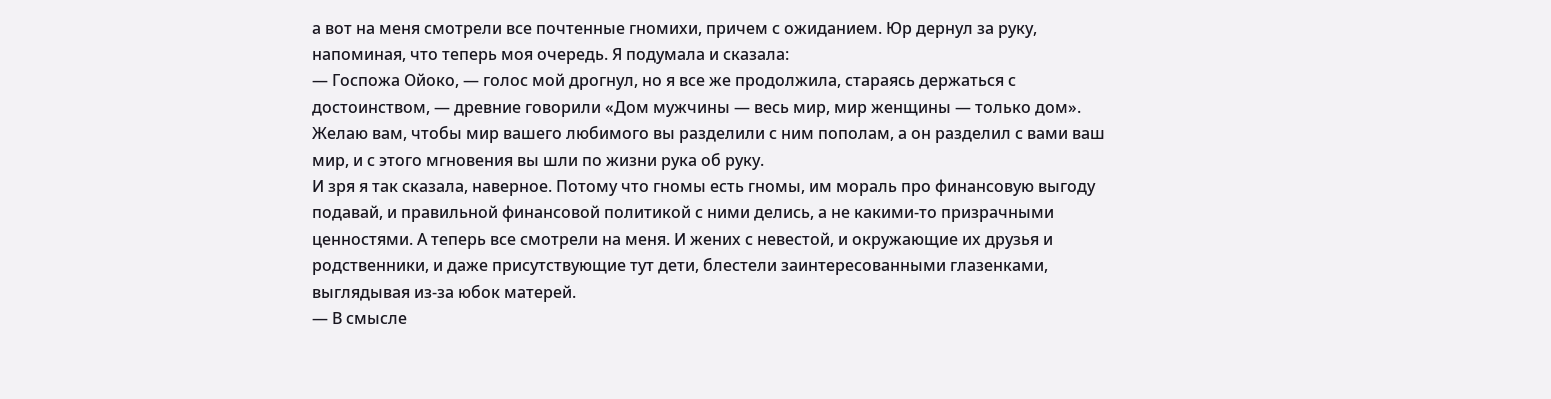а вот на меня смотрели все почтенные гномихи, причем с ожиданием. Юр дернул за руку, напоминая, что теперь моя очередь. Я подумала и сказала:
— Госпожа Ойоко, — голос мой дрогнул, но я все же продолжила, стараясь держаться с достоинством, — древние говорили «Дом мужчины — весь мир, мир женщины — только дом». Желаю вам, чтобы мир вашего любимого вы разделили с ним пополам, а он разделил с вами ваш мир, и с этого мгновения вы шли по жизни рука об руку.
И зря я так сказала, наверное. Потому что гномы есть гномы, им мораль про финансовую выгоду подавай, и правильной финансовой политикой с ними делись, а не какими-то призрачными ценностями. А теперь все смотрели на меня. И жених с невестой, и окружающие их друзья и родственники, и даже присутствующие тут дети, блестели заинтересованными глазенками, выглядывая из-за юбок матерей.
— В смысле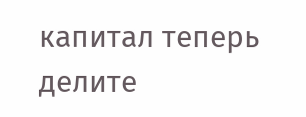капитал теперь делите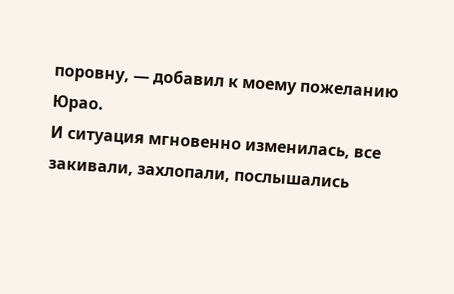поровну, — добавил к моему пожеланию Юрао.
И ситуация мгновенно изменилась, все закивали, захлопали, послышались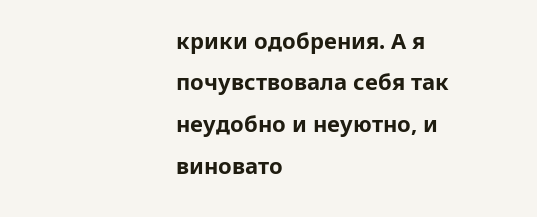крики одобрения. А я почувствовала себя так неудобно и неуютно, и виновато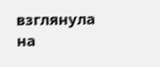взглянула на